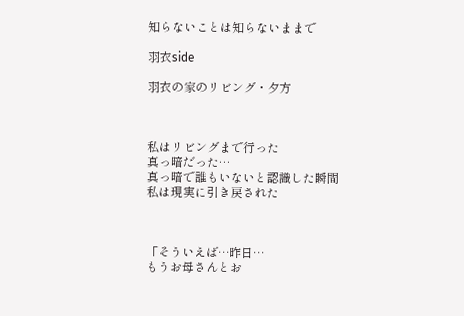知らないことは知らないままで

羽衣side

羽衣の家のリビング・夕方



私はリビングまで行った
真っ暗だった…
真っ暗で誰もいないと認識した瞬間
私は現実に引き戻された



「そういえば…昨日…
もうお母さんとお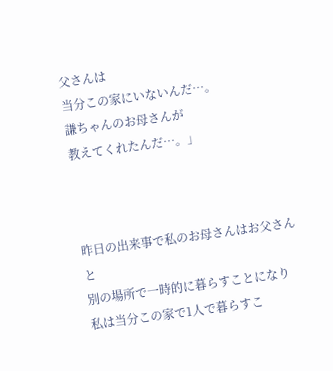父さんは
当分この家にいないんだ…。
謙ちゃんのお母さんが
教えてくれたんだ…。」



昨日の出来事で私のお母さんはお父さんと
別の場所で一時的に暮らすことになり
私は当分この家で1人で暮らすこ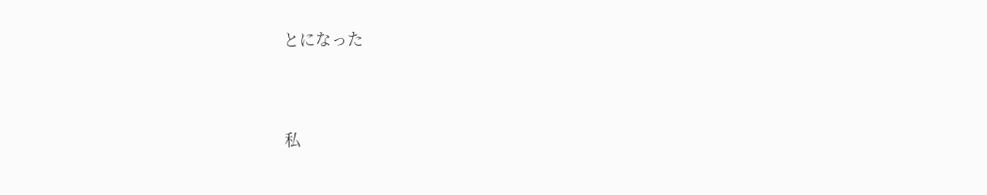とになった


私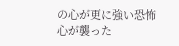の心が更に強い恐怖心が襲った